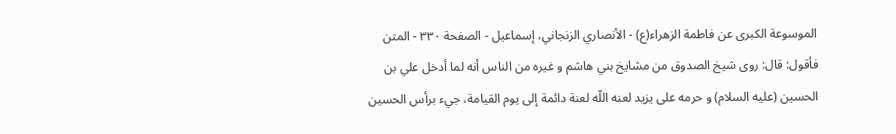الموسوعة الكبرى عن فاطمة الزهراء(ع) - الأنصاري الزنجاني، إسماعيل - الصفحة ٣٣٠ - المتن
فأقول: قال: روى شيخ الصدوق من مشايخ بني هاشم و غيره من الناس أنه لما أدخل علي بن الحسين (عليه السلام) و حرمه على يزيد لعنه اللّه لعنة دائمة إلى يوم القيامة، جيء برأس الحسين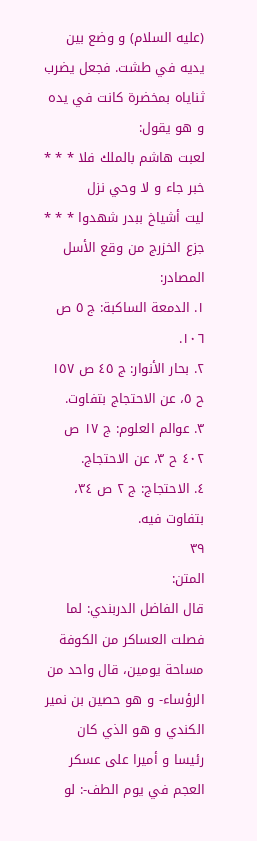(عليه السلام) و وضع بين يديه في طشت. فجعل يضرب ثناياه بمخضرة كانت في يده و هو يقول:
لعبت هاشم بالملك فلا * * * خبر جاء و لا وحي نزل
ليت أشياخ ببدر شهدوا * * * جزع الخزرج من وقع الأسل
المصادر:
١. الدمعة الساكبة: ج ٥ ص ١٠٦.
٢. بحار الأنوار: ج ٤٥ ص ١٥٧ ح ٥، عن الاحتجاج بتفاوت.
٣. عوالم العلوم: ج ١٧ ص ٤٠٢ ح ٣، عن الاحتجاج.
٤. الاحتجاج: ج ٢ ص ٣٤، بتفاوت فيه.
٣٩
المتن:
قال الفاضل الدربندي: لما فصلت العساكر من الكوفة مساحة يومين، قال واحد من الرؤساء- و هو حصين بن نمير الكندي و هو الذي كان رئيسا و أميرا على عسكر العجم في يوم الطف-: لو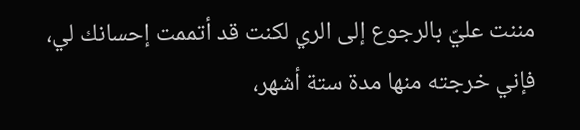مننت عليّ بالرجوع إلى الري لكنت قد أتممت إحسانك لي، فإني خرجته منها مدة ستة أشهر،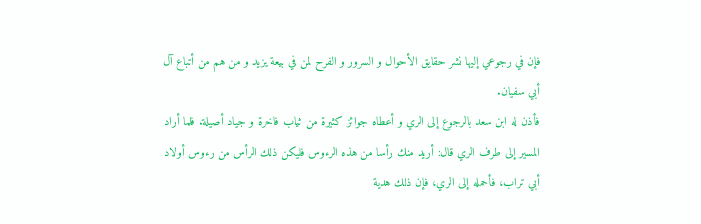فإن في رجوعي إليها نشر حقايق الأحوال و السرور و الفرح لمن في بيعة يزيد و من هم من أتباع آل أبي سفيان.
فأذن له ابن سعد بالرجوع إلى الري و أعطاه جوائز كثيرة من ثياب فاخرة و جياد أصيلة. فلما أراد المسير إلى طرف الري قال: أريد منك رأسا من هذه الرءوس فليكن ذلك الرأس من رءوس أولاد أبي تراب، فأحمله إلى الري، فإن ذلك هدية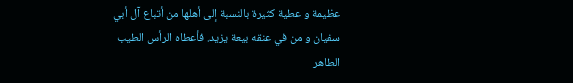عظيمة و عطية كثيرة بالنسبة إلى أهلها من أتباع آل أبي سفيان و من في عنقه بيعة يزيد. فأعطاه الرأس الطيب الطاهر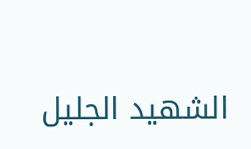الشهيد الجليل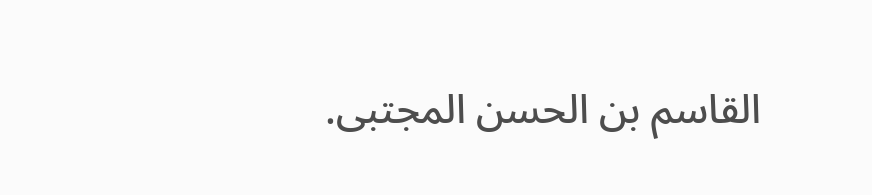القاسم بن الحسن المجتبى.